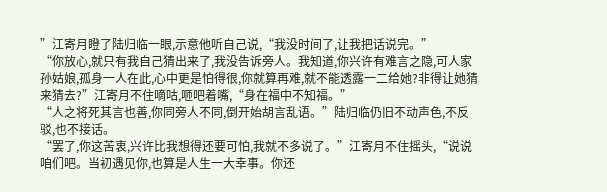”江寄月瞪了陆归临一眼,示意他听自己说,“我没时间了,让我把话说完。”
“你放心,就只有我自己猜出来了,我没告诉旁人。我知道,你兴许有难言之隐,可人家孙姑娘,孤身一人在此,心中更是怕得很,你就算再难,就不能透露一二给她?非得让她猜来猜去?”江寄月不住嘀咕,咂吧着嘴,“身在福中不知福。”
“人之将死其言也善,你同旁人不同,倒开始胡言乱语。”陆归临仍旧不动声色,不反驳,也不接话。
“罢了,你这苦衷,兴许比我想得还要可怕,我就不多说了。”江寄月不住摇头,“说说咱们吧。当初遇见你,也算是人生一大幸事。你还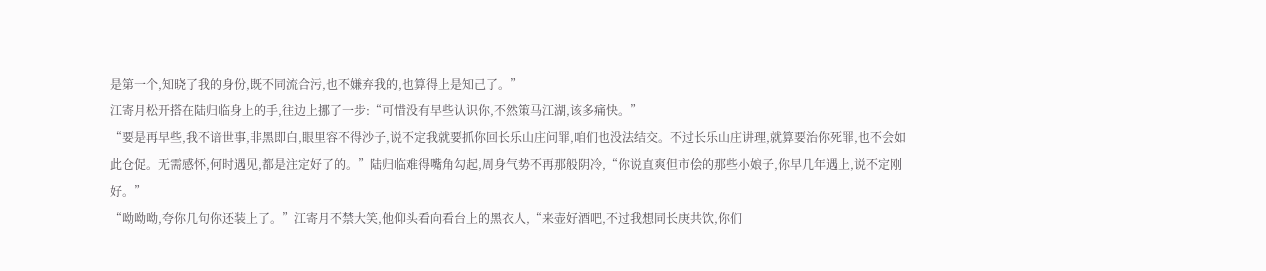是第一个,知晓了我的身份,既不同流合污,也不嫌弃我的,也算得上是知己了。”
江寄月松开搭在陆归临身上的手,往边上挪了一步:“可惜没有早些认识你,不然策马江湖,该多痛快。”
“要是再早些,我不谙世事,非黑即白,眼里容不得沙子,说不定我就要抓你回长乐山庄问罪,咱们也没法结交。不过长乐山庄讲理,就算要治你死罪,也不会如此仓促。无需感怀,何时遇见,都是注定好了的。”陆归临难得嘴角勾起,周身气势不再那般阴冷,“你说直爽但市侩的那些小娘子,你早几年遇上,说不定刚好。”
“呦呦呦,夸你几句你还装上了。”江寄月不禁大笑,他仰头看向看台上的黑衣人,“来壶好酒吧,不过我想同长庚共饮,你们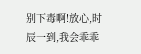别下毒啊!放心,时辰一到,我会乖乖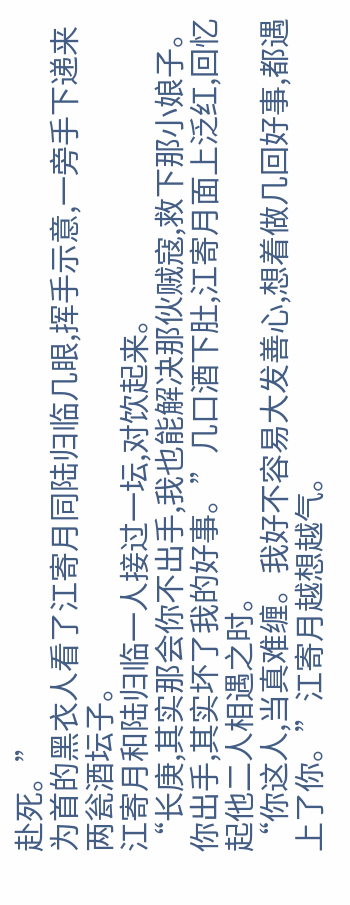赴死。”
为首的黑衣人看了江寄月同陆归临几眼,挥手示意,一旁手下递来两瓮酒坛子。
江寄月和陆归临一人接过一坛,对饮起来。
“长庚,其实那会你不出手,我也能解决那伙贼寇,救下那小娘子。你出手,其实坏了我的好事。”几口酒下肚,江寄月面上泛红,回忆起他二人相遇之时。
“你这人,当真难缠。我好不容易大发善心,想着做几回好事,都遇上了你。”江寄月越想越气。